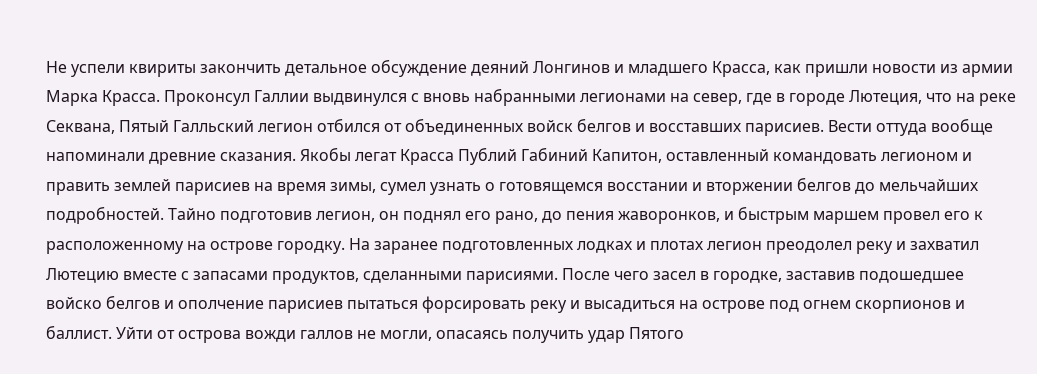Не успели квириты закончить детальное обсуждение деяний Лонгинов и младшего Красса, как пришли новости из армии Марка Красса. Проконсул Галлии выдвинулся с вновь набранными легионами на север, где в городе Лютеция, что на реке Секвана, Пятый Галльский легион отбился от объединенных войск белгов и восставших парисиев. Вести оттуда вообще напоминали древние сказания. Якобы легат Красса Публий Габиний Капитон, оставленный командовать легионом и править землей парисиев на время зимы, сумел узнать о готовящемся восстании и вторжении белгов до мельчайших подробностей. Тайно подготовив легион, он поднял его рано, до пения жаворонков, и быстрым маршем провел его к расположенному на острове городку. На заранее подготовленных лодках и плотах легион преодолел реку и захватил Лютецию вместе с запасами продуктов, сделанными парисиями. После чего засел в городке, заставив подошедшее войско белгов и ополчение парисиев пытаться форсировать реку и высадиться на острове под огнем скорпионов и баллист. Уйти от острова вожди галлов не могли, опасаясь получить удар Пятого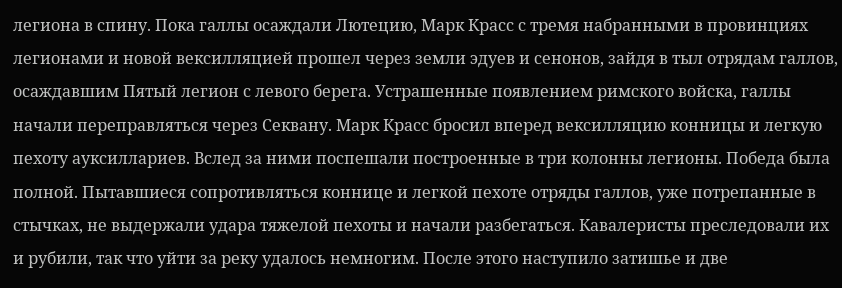легиона в спину. Пока галлы осаждали Лютецию, Марк Красс с тремя набранными в провинциях легионами и новой вексилляцией прошел через земли эдуев и сенонов, зайдя в тыл отрядам галлов, осаждавшим Пятый легион с левого берега. Устрашенные появлением римского войска, галлы начали переправляться через Секвану. Марк Красс бросил вперед вексилляцию конницы и легкую пехоту ауксиллариев. Вслед за ними поспешали построенные в три колонны легионы. Победа была полной. Пытавшиеся сопротивляться коннице и легкой пехоте отряды галлов, уже потрепанные в стычках, не выдержали удара тяжелой пехоты и начали разбегаться. Кавалеристы преследовали их и рубили, так что уйти за реку удалось немногим. После этого наступило затишье и две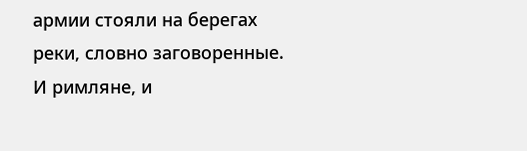армии стояли на берегах реки, словно заговоренные. И римляне, и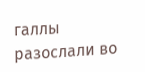галлы разослали во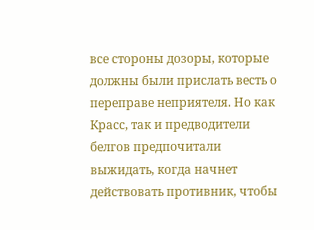все стороны дозоры, которые должны были прислать весть о переправе неприятеля. Но как Красс, так и предводители белгов предпочитали выжидать, когда начнет действовать противник, чтобы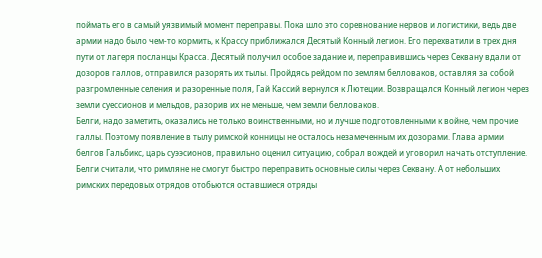поймать его в самый уязвимый момент переправы. Пока шло это соревнование нервов и логистики, ведь две армии надо было чем-то кормить, к Крассу приближался Десятый Конный легион. Его перехватили в трех дня пути от лагеря посланцы Красса. Десятый получил особое задание и, переправившись через Секвану вдали от дозоров галлов, отправился разорять их тылы. Пройдясь рейдом по землям белловаков, оставляя за собой разгромленные селения и разоренные поля, Гай Кассий вернулся к Лютеции. Возвращался Конный легион через земли суессионов и мельдов, разорив их не меньше, чем земли белловаков.
Белги, надо заметить, оказались не только воинственными, но и лучше подготовленными к войне, чем прочие галлы. Поэтому появление в тылу римской конницы не осталось незамеченным их дозорами. Глава армии белгов Гальбикс, царь суээсионов, правильно оценил ситуацию, собрал вождей и уговорил начать отступление. Белги считали, что римляне не смогут быстро переправить основные силы через Секвану. А от небольших римских передовых отрядов отобьются оставшиеся отряды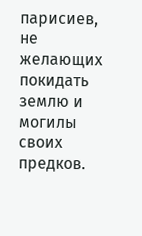парисиев, не желающих покидать землю и могилы своих предков.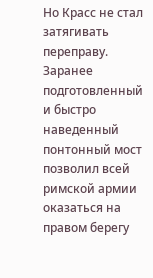Но Красс не стал затягивать переправу. Заранее подготовленный и быстро наведенный понтонный мост позволил всей римской армии оказаться на правом берегу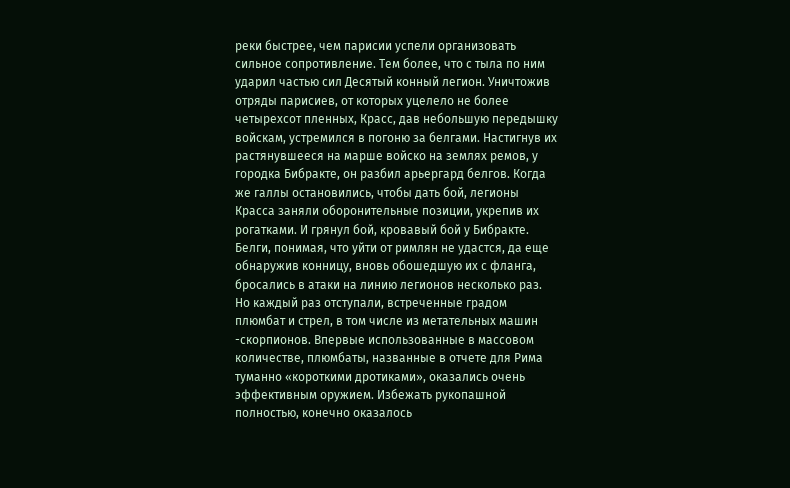реки быстрее, чем парисии успели организовать сильное сопротивление. Тем более, что с тыла по ним ударил частью сил Десятый конный легион. Уничтожив отряды парисиев, от которых уцелело не более четырехсот пленных, Красс, дав небольшую передышку войскам, устремился в погоню за белгами. Настигнув их растянувшееся на марше войско на землях ремов, у городка Бибракте, он разбил арьергард белгов. Когда же галлы остановились, чтобы дать бой, легионы Красса заняли оборонительные позиции, укрепив их рогатками. И грянул бой, кровавый бой у Бибракте. Белги, понимая, что уйти от римлян не удастся, да еще обнаружив конницу, вновь обошедшую их с фланга, бросались в атаки на линию легионов несколько раз. Но каждый раз отступали, встреченные градом плюмбат и стрел, в том числе из метательных машин -скорпионов. Впервые использованные в массовом количестве, плюмбаты, названные в отчете для Рима туманно «короткими дротиками», оказались очень эффективным оружием. Избежать рукопашной полностью, конечно оказалось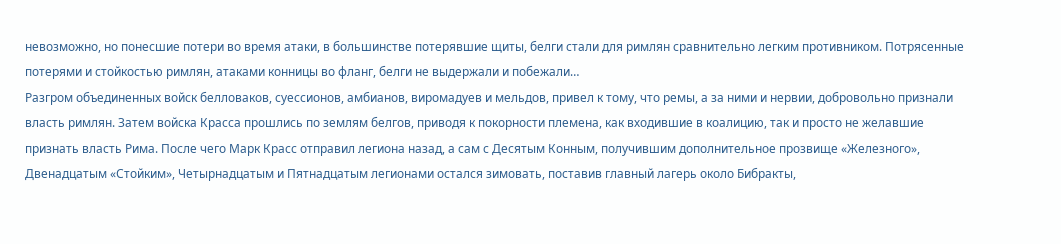невозможно, но понесшие потери во время атаки, в большинстве потерявшие щиты, белги стали для римлян сравнительно легким противником. Потрясенные потерями и стойкостью римлян, атаками конницы во фланг, белги не выдержали и побежали…
Разгром объединенных войск белловаков, суессионов, амбианов, виромадуев и мельдов, привел к тому, что ремы, а за ними и нервии, добровольно признали власть римлян. Затем войска Красса прошлись по землям белгов, приводя к покорности племена, как входившие в коалицию, так и просто не желавшие признать власть Рима. После чего Марк Красс отправил легиона назад, а сам с Десятым Конным, получившим дополнительное прозвище «Железного», Двенадцатым «Стойким», Четырнадцатым и Пятнадцатым легионами остался зимовать, поставив главный лагерь около Бибракты,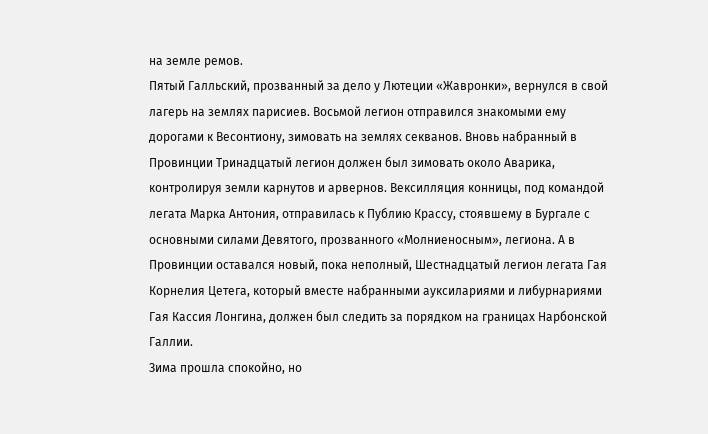на земле ремов.
Пятый Галльский, прозванный за дело у Лютеции «Жавронки», вернулся в свой лагерь на землях парисиев. Восьмой легион отправился знакомыми ему дорогами к Весонтиону, зимовать на землях секванов. Вновь набранный в Провинции Тринадцатый легион должен был зимовать около Аварика, контролируя земли карнутов и арвернов. Вексилляция конницы, под командой легата Марка Антония, отправилась к Публию Крассу, стоявшему в Бургале с основными силами Девятого, прозванного «Молниеносным», легиона. А в Провинции оставался новый, пока неполный, Шестнадцатый легион легата Гая Корнелия Цетега, который вместе набранными ауксилариями и либурнариями Гая Кассия Лонгина, должен был следить за порядком на границах Нарбонской Галлии.
Зима прошла спокойно, но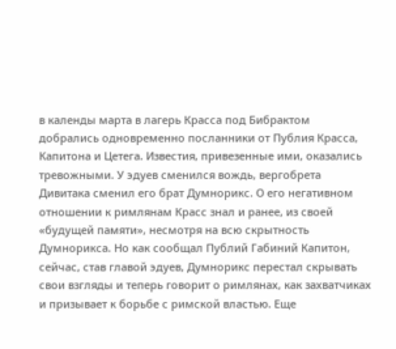в календы марта в лагерь Красса под Бибрактом добрались одновременно посланники от Публия Красса, Капитона и Цетега. Известия, привезенные ими, оказались тревожными. У эдуев сменился вождь, вергобрета Дивитака сменил его брат Думнорикс. О его негативном отношении к римлянам Красс знал и ранее, из своей «будущей памяти», несмотря на всю скрытность Думнорикса. Но как сообщал Публий Габиний Капитон, сейчас, став главой эдуев, Думнорикс перестал скрывать свои взгляды и теперь говорит о римлянах, как захватчиках и призывает к борьбе с римской властью. Еще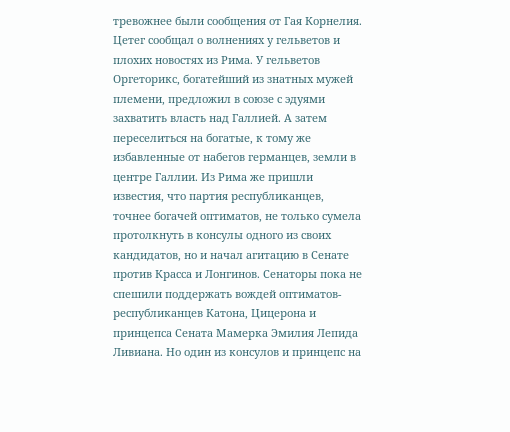тревожнее были сообщения от Гая Корнелия. Цетег сообщал о волнениях у гельветов и плохих новостях из Рима. У гельветов Оргеторикс, богатейший из знатных мужей племени, предложил в союзе с эдуями захватить власть над Галлией. А затем переселиться на богатые, к тому же избавленные от набегов германцев, земли в центре Галлии. Из Рима же пришли известия, что партия республиканцев, точнее богачей оптиматов, не только сумела протолкнуть в консулы одного из своих кандидатов, но и начал агитацию в Сенате против Красса и Лонгинов. Сенаторы пока не спешили поддержать вождей оптиматов-республиканцев Катона, Цицерона и принцепса Сената Мамерка Эмилия Лепида Ливиана. Но один из консулов и принцепс на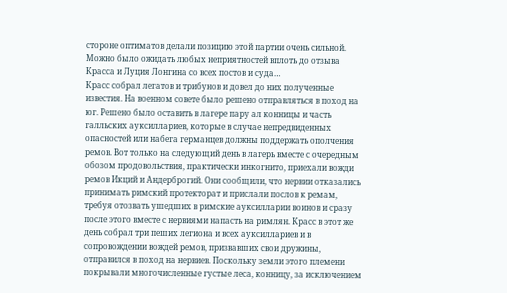стороне оптиматов делали позицию этой партии очень сильной. Можно было ожидать любых неприятностей вплоть до отзыва Красса и Луция Лонгина со всех постов и суда…
Красс собрал легатов и трибунов и довел до них полученные известия. На военном совете было решено отправляться в поход на юг. Решено было оставить в лагере пару ал конницы и часть галльских ауксиллариев, которые в случае непредвиденных опасностей или набега германцев должны поддержать ополчения ремов. Вот только на следующий день в лагерь вместе с очередным обозом продовольствия, практически инкогнито, приехали вожди ремов Икций и Андерброгий. Они сообщили, что нервии отказались принимать римский протекторат и прислали послов к ремам, требуя отозвать ушедших в римские ауксилларии воинов и сразу после этого вместе с нервиями напасть на римлян. Красс в этот же день собрал три пеших легиона и всех ауксиллариев и в сопровождении вождей ремов, призвавших свои дружины, отправился в поход на нервиев. Поскольку земли этого племени покрывали многочисленные густые леса, конницу, за исключением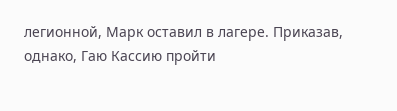легионной, Марк оставил в лагере. Приказав, однако, Гаю Кассию пройти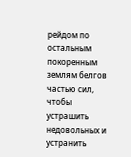рейдом по остальным покоренным землям белгов частью сил, чтобы устрашить недовольных и устранить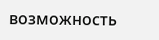возможность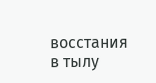восстания в тылу